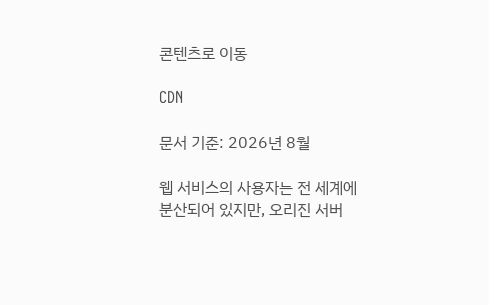콘텐츠로 이동

CDN

문서 기준: 2026년 8월

웹 서비스의 사용자는 전 세계에 분산되어 있지만, 오리진 서버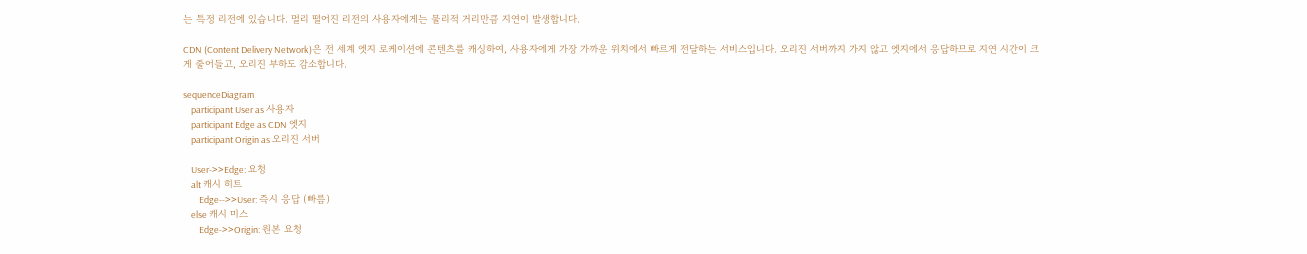는 특정 리전에 있습니다. 멀리 떨어진 리전의 사용자에게는 물리적 거리만큼 지연이 발생합니다.

CDN (Content Delivery Network)은 전 세계 엣지 로케이션에 콘텐츠를 캐싱하여, 사용자에게 가장 가까운 위치에서 빠르게 전달하는 서비스입니다. 오리진 서버까지 가지 않고 엣지에서 응답하므로 지연 시간이 크게 줄어들고, 오리진 부하도 감소합니다.

sequenceDiagram
    participant User as 사용자
    participant Edge as CDN 엣지
    participant Origin as 오리진 서버

    User->>Edge: 요청
    alt 캐시 히트
        Edge-->>User: 즉시 응답 (빠름)
    else 캐시 미스
        Edge->>Origin: 원본 요청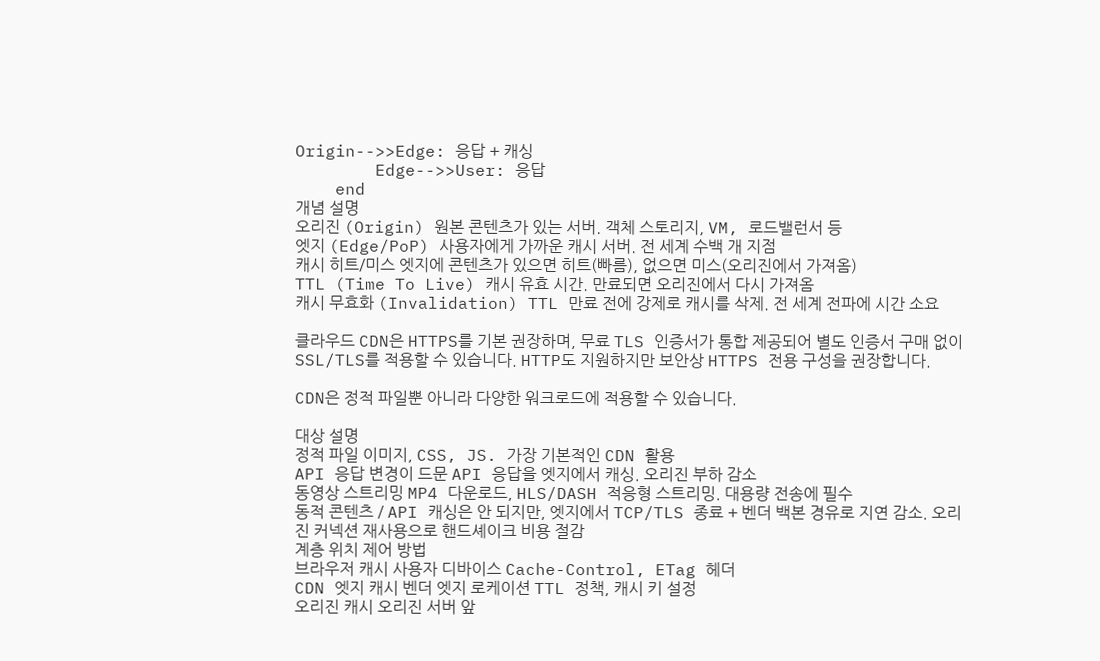Origin-->>Edge: 응답 + 캐싱
        Edge-->>User: 응답
    end
개념 설명
오리진 (Origin) 원본 콘텐츠가 있는 서버. 객체 스토리지, VM, 로드밸런서 등
엣지 (Edge/PoP) 사용자에게 가까운 캐시 서버. 전 세계 수백 개 지점
캐시 히트/미스 엣지에 콘텐츠가 있으면 히트(빠름), 없으면 미스(오리진에서 가져옴)
TTL (Time To Live) 캐시 유효 시간. 만료되면 오리진에서 다시 가져옴
캐시 무효화 (Invalidation) TTL 만료 전에 강제로 캐시를 삭제. 전 세계 전파에 시간 소요

클라우드 CDN은 HTTPS를 기본 권장하며, 무료 TLS 인증서가 통합 제공되어 별도 인증서 구매 없이 SSL/TLS를 적용할 수 있습니다. HTTP도 지원하지만 보안상 HTTPS 전용 구성을 권장합니다.

CDN은 정적 파일뿐 아니라 다양한 워크로드에 적용할 수 있습니다.

대상 설명
정적 파일 이미지, CSS, JS. 가장 기본적인 CDN 활용
API 응답 변경이 드문 API 응답을 엣지에서 캐싱. 오리진 부하 감소
동영상 스트리밍 MP4 다운로드, HLS/DASH 적응형 스트리밍. 대용량 전송에 필수
동적 콘텐츠 / API 캐싱은 안 되지만, 엣지에서 TCP/TLS 종료 + 벤더 백본 경유로 지연 감소. 오리진 커넥션 재사용으로 핸드셰이크 비용 절감
계층 위치 제어 방법
브라우저 캐시 사용자 디바이스 Cache-Control, ETag 헤더
CDN 엣지 캐시 벤더 엣지 로케이션 TTL 정책, 캐시 키 설정
오리진 캐시 오리진 서버 앞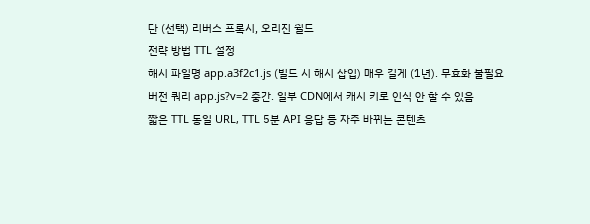단 (선택) 리버스 프록시, 오리진 쉴드
전략 방법 TTL 설정
해시 파일명 app.a3f2c1.js (빌드 시 해시 삽입) 매우 길게 (1년). 무효화 불필요
버전 쿼리 app.js?v=2 중간. 일부 CDN에서 캐시 키로 인식 안 할 수 있음
짧은 TTL 동일 URL, TTL 5분 API 응답 등 자주 바뀌는 콘텐츠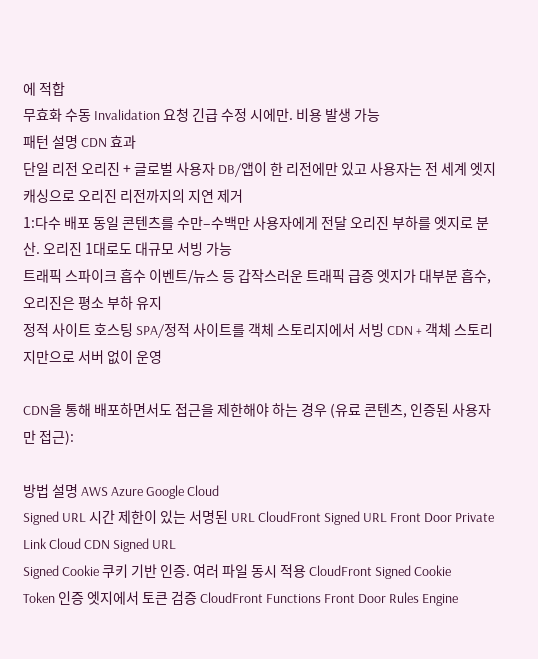에 적합
무효화 수동 Invalidation 요청 긴급 수정 시에만. 비용 발생 가능
패턴 설명 CDN 효과
단일 리전 오리진 + 글로벌 사용자 DB/앱이 한 리전에만 있고 사용자는 전 세계 엣지 캐싱으로 오리진 리전까지의 지연 제거
1:다수 배포 동일 콘텐츠를 수만–수백만 사용자에게 전달 오리진 부하를 엣지로 분산. 오리진 1대로도 대규모 서빙 가능
트래픽 스파이크 흡수 이벤트/뉴스 등 갑작스러운 트래픽 급증 엣지가 대부분 흡수, 오리진은 평소 부하 유지
정적 사이트 호스팅 SPA/정적 사이트를 객체 스토리지에서 서빙 CDN + 객체 스토리지만으로 서버 없이 운영

CDN을 통해 배포하면서도 접근을 제한해야 하는 경우 (유료 콘텐츠, 인증된 사용자만 접근):

방법 설명 AWS Azure Google Cloud
Signed URL 시간 제한이 있는 서명된 URL CloudFront Signed URL Front Door Private Link Cloud CDN Signed URL
Signed Cookie 쿠키 기반 인증. 여러 파일 동시 적용 CloudFront Signed Cookie
Token 인증 엣지에서 토큰 검증 CloudFront Functions Front Door Rules Engine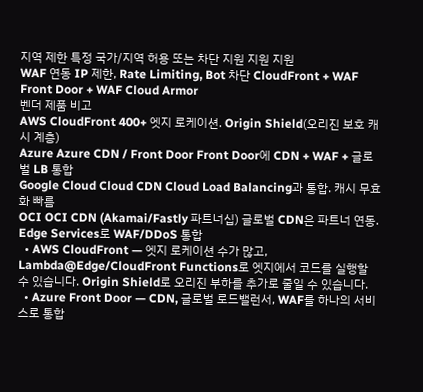지역 제한 특정 국가/지역 허용 또는 차단 지원 지원 지원
WAF 연동 IP 제한, Rate Limiting, Bot 차단 CloudFront + WAF Front Door + WAF Cloud Armor
벤더 제품 비고
AWS CloudFront 400+ 엣지 로케이션. Origin Shield(오리진 보호 캐시 계층)
Azure Azure CDN / Front Door Front Door에 CDN + WAF + 글로벌 LB 통합
Google Cloud Cloud CDN Cloud Load Balancing과 통합. 캐시 무효화 빠름
OCI OCI CDN (Akamai/Fastly 파트너십) 글로벌 CDN은 파트너 연동. Edge Services로 WAF/DDoS 통합
  • AWS CloudFront — 엣지 로케이션 수가 많고, Lambda@Edge/CloudFront Functions로 엣지에서 코드를 실행할 수 있습니다. Origin Shield로 오리진 부하를 추가로 줄일 수 있습니다.
  • Azure Front Door — CDN, 글로벌 로드밸런서, WAF를 하나의 서비스로 통합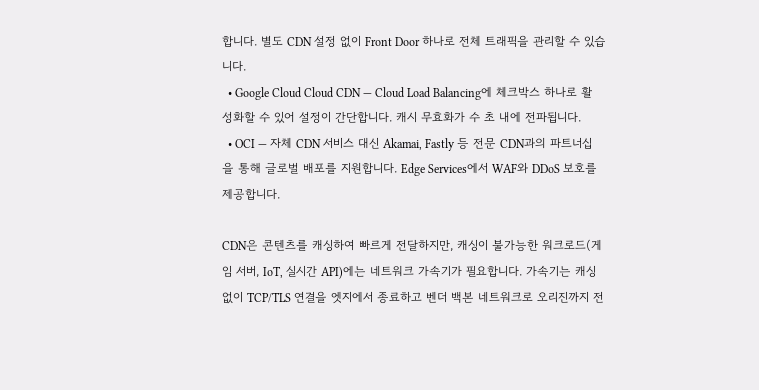합니다. 별도 CDN 설정 없이 Front Door 하나로 전체 트래픽을 관리할 수 있습니다.
  • Google Cloud Cloud CDN — Cloud Load Balancing에 체크박스 하나로 활성화할 수 있어 설정이 간단합니다. 캐시 무효화가 수 초 내에 전파됩니다.
  • OCI — 자체 CDN 서비스 대신 Akamai, Fastly 등 전문 CDN과의 파트너십을 통해 글로벌 배포를 지원합니다. Edge Services에서 WAF와 DDoS 보호를 제공합니다.

CDN은 콘텐츠를 캐싱하여 빠르게 전달하지만, 캐싱이 불가능한 워크로드(게임 서버, IoT, 실시간 API)에는 네트워크 가속기가 필요합니다. 가속기는 캐싱 없이 TCP/TLS 연결을 엣지에서 종료하고 벤더 백본 네트워크로 오리진까지 전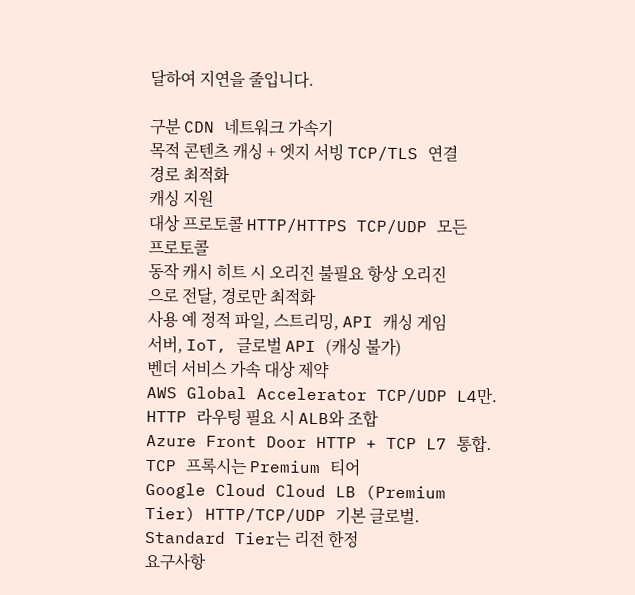달하여 지연을 줄입니다.

구분 CDN 네트워크 가속기
목적 콘텐츠 캐싱 + 엣지 서빙 TCP/TLS 연결 경로 최적화
캐싱 지원
대상 프로토콜 HTTP/HTTPS TCP/UDP 모든 프로토콜
동작 캐시 히트 시 오리진 불필요 항상 오리진으로 전달, 경로만 최적화
사용 예 정적 파일, 스트리밍, API 캐싱 게임 서버, IoT, 글로벌 API (캐싱 불가)
벤더 서비스 가속 대상 제약
AWS Global Accelerator TCP/UDP L4만. HTTP 라우팅 필요 시 ALB와 조합
Azure Front Door HTTP + TCP L7 통합. TCP 프록시는 Premium 티어
Google Cloud Cloud LB (Premium Tier) HTTP/TCP/UDP 기본 글로벌. Standard Tier는 리전 한정
요구사항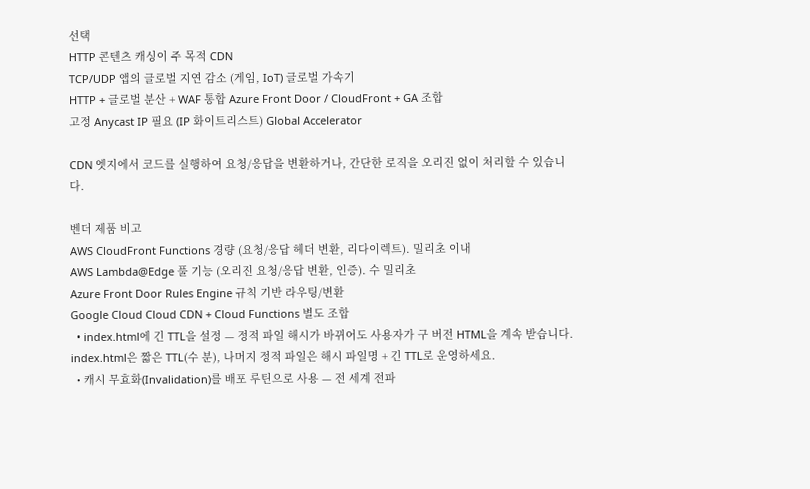선택
HTTP 콘텐츠 캐싱이 주 목적 CDN
TCP/UDP 앱의 글로벌 지연 감소 (게임, IoT) 글로벌 가속기
HTTP + 글로벌 분산 + WAF 통합 Azure Front Door / CloudFront + GA 조합
고정 Anycast IP 필요 (IP 화이트리스트) Global Accelerator

CDN 엣지에서 코드를 실행하여 요청/응답을 변환하거나, 간단한 로직을 오리진 없이 처리할 수 있습니다.

벤더 제품 비고
AWS CloudFront Functions 경량 (요청/응답 헤더 변환, 리다이렉트). 밀리초 이내
AWS Lambda@Edge 풀 기능 (오리진 요청/응답 변환, 인증). 수 밀리초
Azure Front Door Rules Engine 규칙 기반 라우팅/변환
Google Cloud Cloud CDN + Cloud Functions 별도 조합
  • index.html에 긴 TTL을 설정 — 정적 파일 해시가 바뀌어도 사용자가 구 버전 HTML을 계속 받습니다. index.html은 짧은 TTL(수 분), 나머지 정적 파일은 해시 파일명 + 긴 TTL로 운영하세요.
  • 캐시 무효화(Invalidation)를 배포 루틴으로 사용 — 전 세계 전파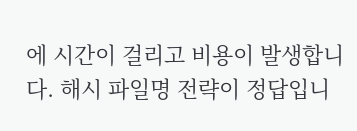에 시간이 걸리고 비용이 발생합니다. 해시 파일명 전략이 정답입니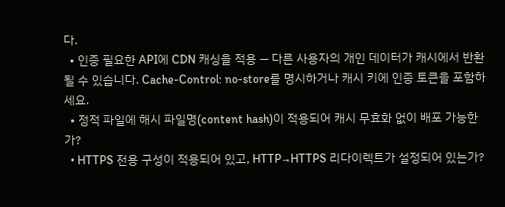다.
  • 인증 필요한 API에 CDN 캐싱을 적용 — 다른 사용자의 개인 데이터가 캐시에서 반환될 수 있습니다. Cache-Control: no-store를 명시하거나 캐시 키에 인증 토큰을 포함하세요.
  • 정적 파일에 해시 파일명(content hash)이 적용되어 캐시 무효화 없이 배포 가능한가?
  • HTTPS 전용 구성이 적용되어 있고, HTTP→HTTPS 리다이렉트가 설정되어 있는가?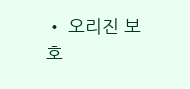• 오리진 보호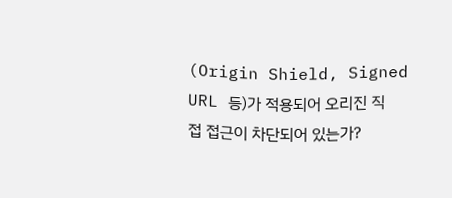(Origin Shield, Signed URL 등)가 적용되어 오리진 직접 접근이 차단되어 있는가?